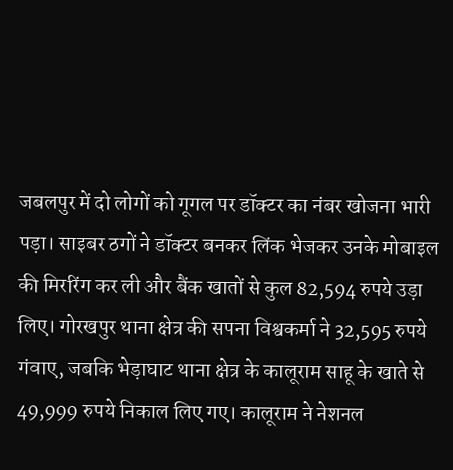जबलपुर में दो लोगों को गूगल पर डॉक्टर का नंबर खोजना भारी पड़ा। साइबर ठगों ने डॉक्टर बनकर लिंक भेजकर उनके मोबाइल की मिररिंग कर ली और बैंक खातों से कुल 82,594 रुपये उड़ा लिए। गोरखपुर थाना क्षेत्र की सपना विश्वकर्मा ने 32,595 रुपये गंवाए, जबकि भेड़ाघाट थाना क्षेत्र के कालूराम साहू के खाते से 49,999 रुपये निकाल लिए गए। कालूराम ने नेशनल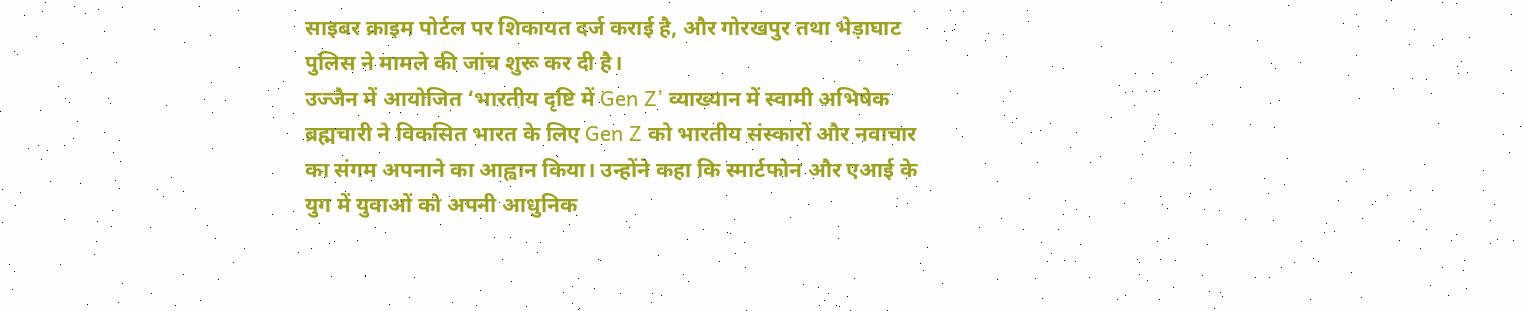साइबर क्राइम पोर्टल पर शिकायत दर्ज कराई है, और गोरखपुर तथा भेड़ाघाट पुलिस ने मामले की जांच शुरू कर दी है।
उज्जैन में आयोजित ‘भारतीय दृष्टि में Gen Z’ व्याख्यान में स्वामी अभिषेक ब्रह्मचारी ने विकसित भारत के लिए Gen Z को भारतीय संस्कारों और नवाचार का संगम अपनाने का आह्वान किया। उन्होंने कहा कि स्मार्टफोन और एआई के युग में युवाओं को अपनी आधुनिक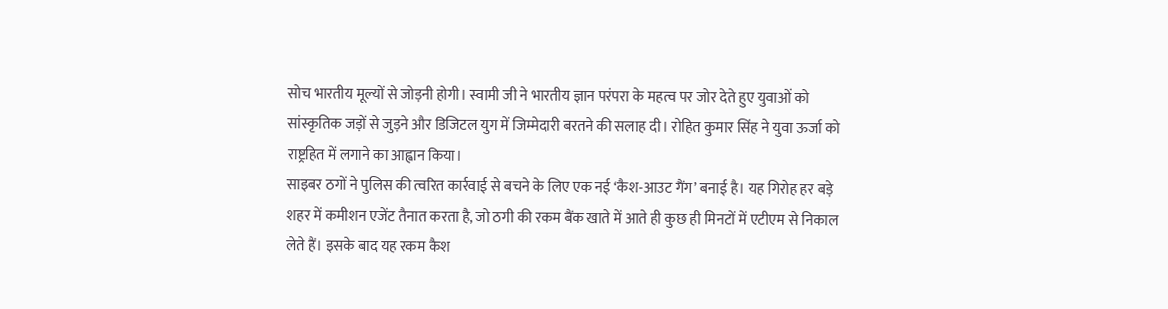सोच भारतीय मूल्यों से जोड़नी होगी। स्वामी जी ने भारतीय ज्ञान परंपरा के महत्व पर जोर देते हुए युवाओं को सांस्कृतिक जड़ों से जुड़ने और डिजिटल युग में जिम्मेदारी बरतने की सलाह दी। रोहित कुमार सिंह ने युवा ऊर्जा को राष्ट्रहित में लगाने का आह्वान किया।
साइबर ठगों ने पुलिस की त्वरित कार्रवाई से बचने के लिए एक नई ‘कैश-आउट गैंग’ बनाई है। यह गिरोह हर बड़े शहर में कमीशन एजेंट तैनात करता है, जो ठगी की रकम बैंक खाते में आते ही कुछ ही मिनटों में एटीएम से निकाल लेते हैं। इसके बाद यह रकम कैश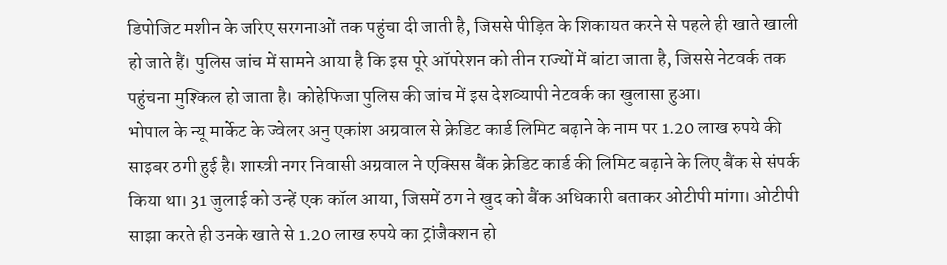डिपोजिट मशीन के जरिए सरगनाओं तक पहुंचा दी जाती है, जिससे पीड़ित के शिकायत करने से पहले ही खाते खाली हो जाते हैं। पुलिस जांच में सामने आया है कि इस पूरे ऑपरेशन को तीन राज्यों में बांटा जाता है, जिससे नेटवर्क तक पहुंचना मुश्किल हो जाता है। कोहेफिजा पुलिस की जांच में इस देशव्यापी नेटवर्क का खुलासा हुआ।
भोपाल के न्यू मार्केट के ज्वेलर अनु एकांश अग्रवाल से क्रेडिट कार्ड लिमिट बढ़ाने के नाम पर 1.20 लाख रुपये की साइबर ठगी हुई है। शास्त्री नगर निवासी अग्रवाल ने एक्सिस बैंक क्रेडिट कार्ड की लिमिट बढ़ाने के लिए बैंक से संपर्क किया था। 31 जुलाई को उन्हें एक कॉल आया, जिसमें ठग ने खुद को बैंक अधिकारी बताकर ओटीपी मांगा। ओटीपी साझा करते ही उनके खाते से 1.20 लाख रुपये का ट्रांजैक्शन हो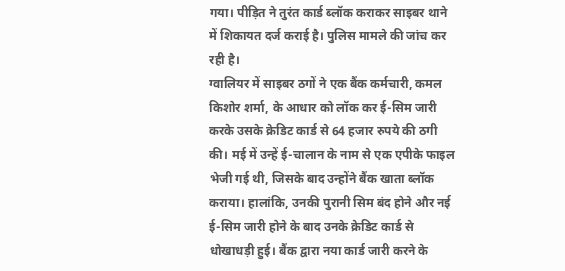गया। पीड़ित ने तुरंत कार्ड ब्लॉक कराकर साइबर थाने में शिकायत दर्ज कराई है। पुलिस मामले की जांच कर रही है।
ग्वालियर में साइबर ठगों ने एक बैंक कर्मचारी, कमल किशोर शर्मा, के आधार को लॉक कर ई-सिम जारी करके उसके क्रेडिट कार्ड से 64 हजार रुपये की ठगी की। मई में उन्हें ई-चालान के नाम से एक एपीके फाइल भेजी गई थी, जिसके बाद उन्होंने बैंक खाता ब्लॉक कराया। हालांकि, उनकी पुरानी सिम बंद होने और नई ई-सिम जारी होने के बाद उनके क्रेडिट कार्ड से धोखाधड़ी हुई। बैंक द्वारा नया कार्ड जारी करने के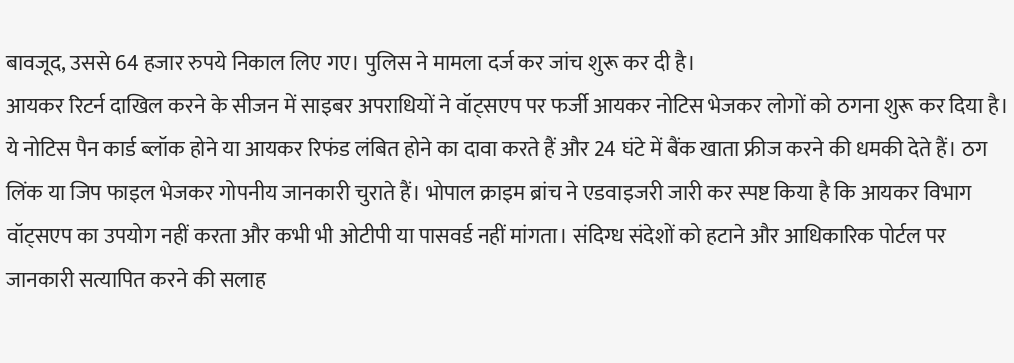बावजूद, उससे 64 हजार रुपये निकाल लिए गए। पुलिस ने मामला दर्ज कर जांच शुरू कर दी है।
आयकर रिटर्न दाखिल करने के सीजन में साइबर अपराधियों ने वॉट्सएप पर फर्जी आयकर नोटिस भेजकर लोगों को ठगना शुरू कर दिया है। ये नोटिस पैन कार्ड ब्लॉक होने या आयकर रिफंड लंबित होने का दावा करते हैं और 24 घंटे में बैंक खाता फ्रीज करने की धमकी देते हैं। ठग लिंक या जिप फाइल भेजकर गोपनीय जानकारी चुराते हैं। भोपाल क्राइम ब्रांच ने एडवाइजरी जारी कर स्पष्ट किया है कि आयकर विभाग वॉट्सएप का उपयोग नहीं करता और कभी भी ओटीपी या पासवर्ड नहीं मांगता। संदिग्ध संदेशों को हटाने और आधिकारिक पोर्टल पर जानकारी सत्यापित करने की सलाह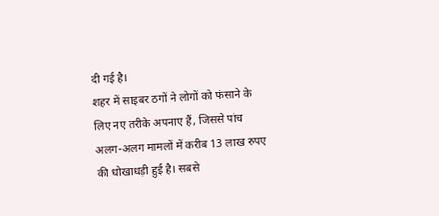दी गई है।
शहर में साइबर ठगों ने लोगों को फंसाने के लिए नए तरीके अपनाए हैं, जिससे पांच अलग-अलग मामलों में करीब 13 लाख रुपए की धोखाधड़ी हुई है। सबसे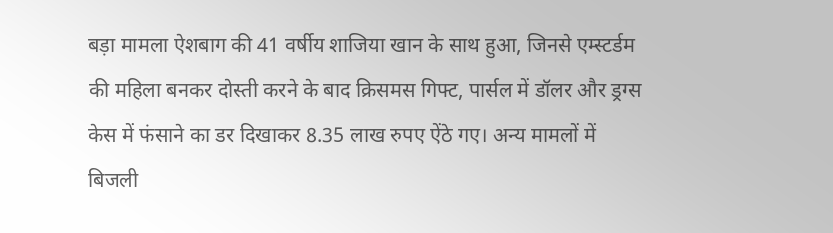बड़ा मामला ऐशबाग की 41 वर्षीय शाजिया खान के साथ हुआ, जिनसे एम्स्टर्डम की महिला बनकर दोस्ती करने के बाद क्रिसमस गिफ्ट, पार्सल में डॉलर और ड्रग्स केस में फंसाने का डर दिखाकर 8.35 लाख रुपए ऐंठे गए। अन्य मामलों में बिजली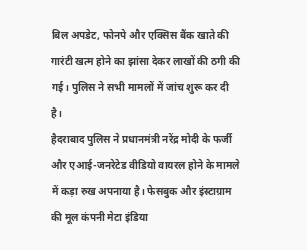बिल अपडेट, फोनपे और एक्सिस बैंक खाते की गारंटी खत्म होने का झांसा देकर लाखों की ठगी की गई। पुलिस ने सभी मामलों में जांच शुरू कर दी है।
हैदराबाद पुलिस ने प्रधानमंत्री नरेंद्र मोदी के फर्जी और एआई-जनरेटेड वीडियो वायरल होने के मामले में कड़ा रुख अपनाया है। फेसबुक और इंस्टाग्राम की मूल कंपनी मेटा इंडिया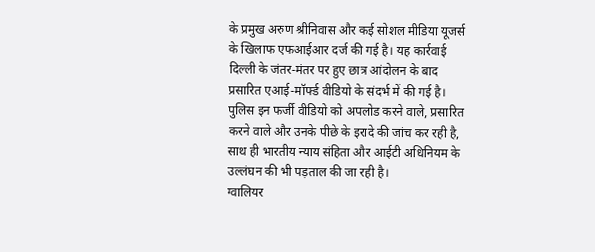के प्रमुख अरुण श्रीनिवास और कई सोशल मीडिया यूजर्स के खिलाफ एफआईआर दर्ज की गई है। यह कार्रवाई दिल्ली के जंतर-मंतर पर हुए छात्र आंदोलन के बाद प्रसारित एआई-मॉर्फ्ड वीडियो के संदर्भ में की गई है। पुलिस इन फर्जी वीडियो को अपलोड करने वाले, प्रसारित करने वाले और उनके पीछे के इरादे की जांच कर रही है, साथ ही भारतीय न्याय संहिता और आईटी अधिनियम के उल्लंघन की भी पड़ताल की जा रही है।
ग्वालियर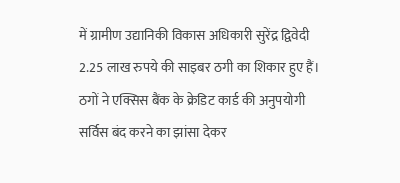में ग्रामीण उद्यानिकी विकास अधिकारी सुरेंद्र द्विवेदी 2.25 लाख रुपये की साइबर ठगी का शिकार हुए हैं। ठगों ने एक्सिस बैंक के क्रेडिट कार्ड की अनुपयोगी सर्विस बंद करने का झांसा देकर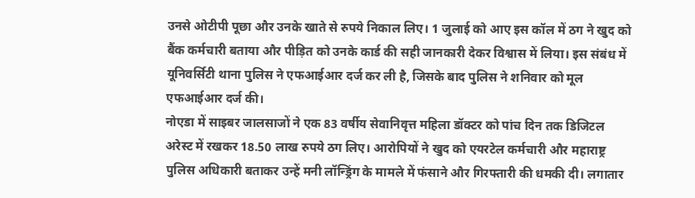उनसे ओटीपी पूछा और उनके खाते से रुपये निकाल लिए। 1 जुलाई को आए इस कॉल में ठग ने खुद को बैंक कर्मचारी बताया और पीड़ित को उनके कार्ड की सही जानकारी देकर विश्वास में लिया। इस संबंध में यूनिवर्सिटी थाना पुलिस ने एफआईआर दर्ज कर ली है, जिसके बाद पुलिस ने शनिवार को मूल एफआईआर दर्ज की।
नोएडा में साइबर जालसाजों ने एक 83 वर्षीय सेवानिवृत्त महिला डॉक्टर को पांच दिन तक डिजिटल अरेस्ट में रखकर 18.50 लाख रुपये ठग लिए। आरोपियों ने खुद को एयरटेल कर्मचारी और महाराष्ट्र पुलिस अधिकारी बताकर उन्हें मनी लॉन्ड्रिंग के मामले में फंसाने और गिरफ्तारी की धमकी दी। लगातार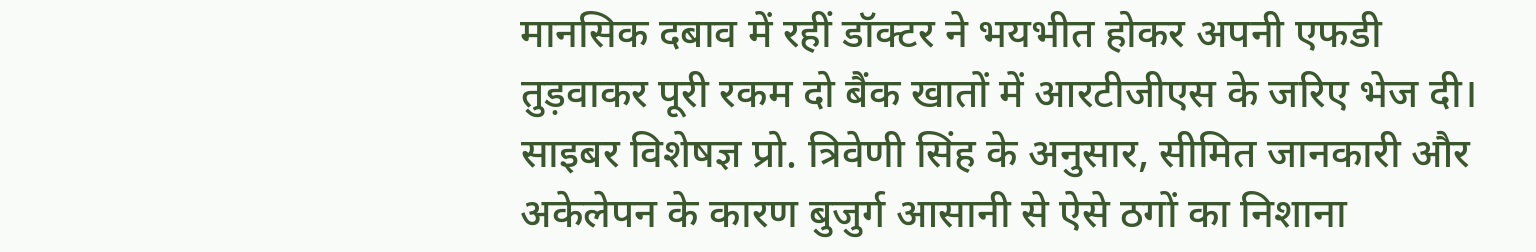मानसिक दबाव में रहीं डॉक्टर ने भयभीत होकर अपनी एफडी तुड़वाकर पूरी रकम दो बैंक खातों में आरटीजीएस के जरिए भेज दी। साइबर विशेषज्ञ प्रो. त्रिवेणी सिंह के अनुसार, सीमित जानकारी और अकेलेपन के कारण बुजुर्ग आसानी से ऐसे ठगों का निशाना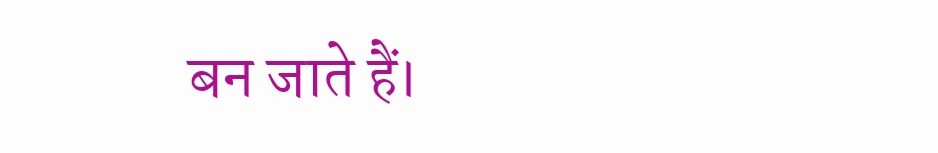बन जाते हैं।